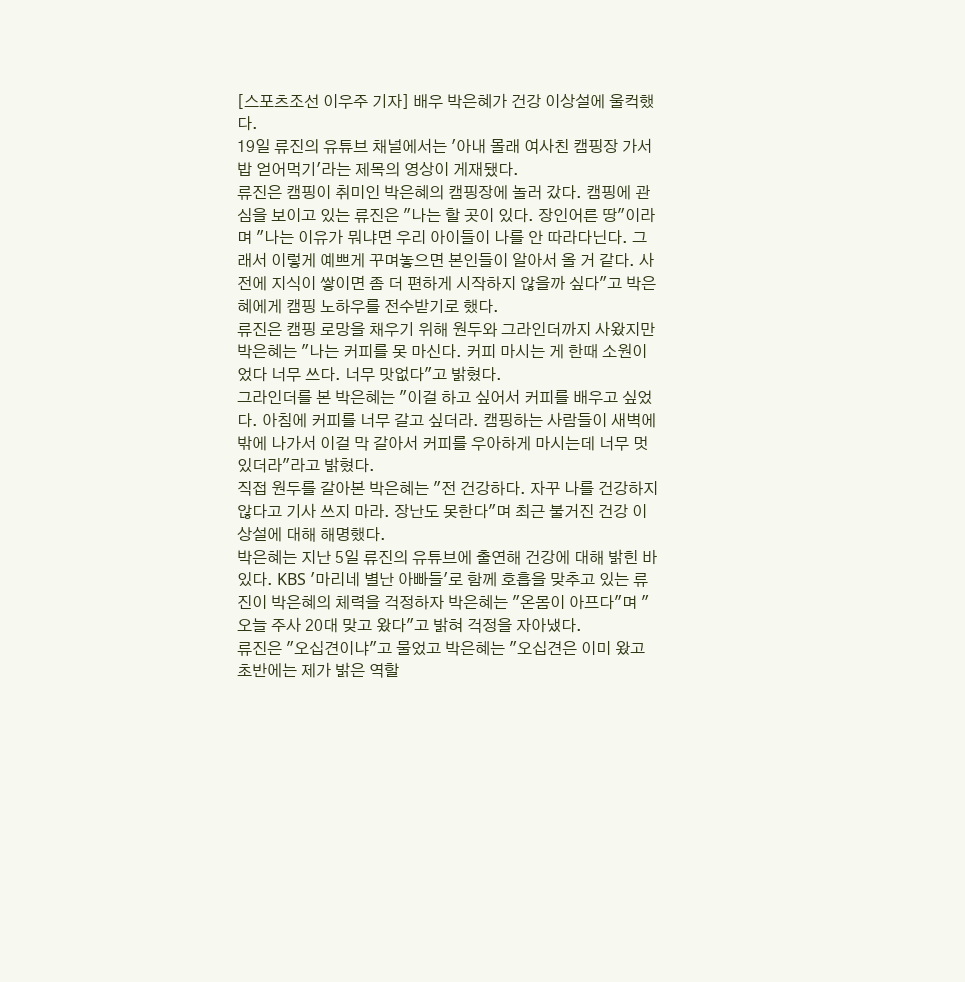[스포츠조선 이우주 기자] 배우 박은혜가 건강 이상설에 울컥했다.
19일 류진의 유튜브 채널에서는 '아내 몰래 여사친 캠핑장 가서 밥 얻어먹기'라는 제목의 영상이 게재됐다.
류진은 캠핑이 취미인 박은혜의 캠핑장에 놀러 갔다. 캠핑에 관심을 보이고 있는 류진은 "나는 할 곳이 있다. 장인어른 땅"이라며 "나는 이유가 뭐냐면 우리 아이들이 나를 안 따라다닌다. 그래서 이렇게 예쁘게 꾸며놓으면 본인들이 알아서 올 거 같다. 사전에 지식이 쌓이면 좀 더 편하게 시작하지 않을까 싶다"고 박은혜에게 캠핑 노하우를 전수받기로 했다.
류진은 캠핑 로망을 채우기 위해 원두와 그라인더까지 사왔지만 박은혜는 "나는 커피를 못 마신다. 커피 마시는 게 한때 소원이었다 너무 쓰다. 너무 맛없다"고 밝혔다.
그라인더를 본 박은혜는 "이걸 하고 싶어서 커피를 배우고 싶었다. 아침에 커피를 너무 갈고 싶더라. 캠핑하는 사람들이 새벽에 밖에 나가서 이걸 막 갈아서 커피를 우아하게 마시는데 너무 멋있더라"라고 밝혔다.
직접 원두를 갈아본 박은혜는 "전 건강하다. 자꾸 나를 건강하지 않다고 기사 쓰지 마라. 장난도 못한다"며 최근 불거진 건강 이상설에 대해 해명했다.
박은혜는 지난 5일 류진의 유튜브에 출연해 건강에 대해 밝힌 바 있다. KBS '마리네 별난 아빠들'로 함께 호흡을 맞추고 있는 류진이 박은혜의 체력을 걱정하자 박은혜는 "온몸이 아프다"며 "오늘 주사 20대 맞고 왔다"고 밝혀 걱정을 자아냈다.
류진은 "오십견이냐"고 물었고 박은혜는 "오십견은 이미 왔고 초반에는 제가 밝은 역할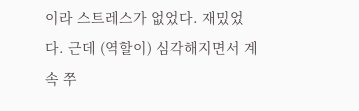이라 스트레스가 없었다. 재밌었다. 근데 (역할이) 심각해지면서 계속 쭈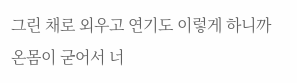그린 채로 외우고 연기도 이렇게 하니까 온몸이 굳어서 너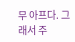무 아프다. 그래서 주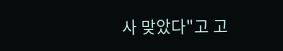사 맞았다"고 고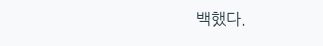백했다.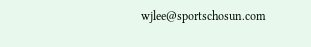wjlee@sportschosun.com